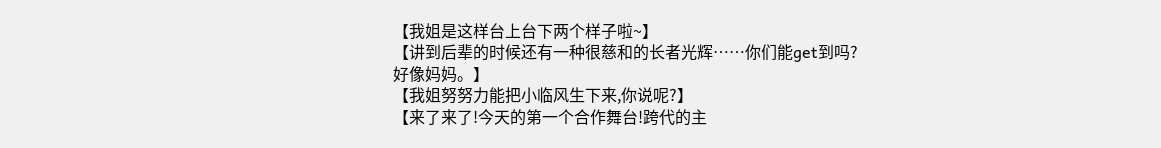【我姐是这样台上台下两个样子啦~】
【讲到后辈的时候还有一种很慈和的长者光辉……你们能get到吗?好像妈妈。】
【我姐努努力能把小临风生下来,你说呢?】
【来了来了!今天的第一个合作舞台!跨代的主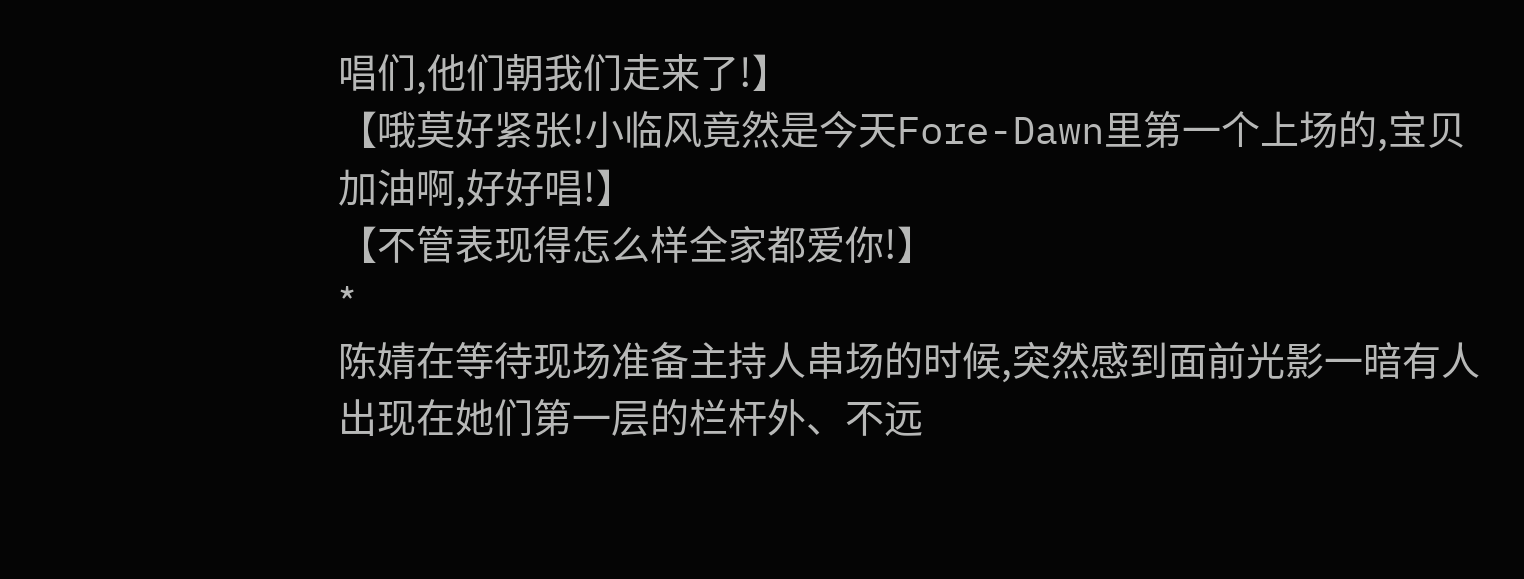唱们,他们朝我们走来了!】
【哦莫好紧张!小临风竟然是今天Fore-Dawn里第一个上场的,宝贝加油啊,好好唱!】
【不管表现得怎么样全家都爱你!】
*
陈婧在等待现场准备主持人串场的时候,突然感到面前光影一暗有人出现在她们第一层的栏杆外、不远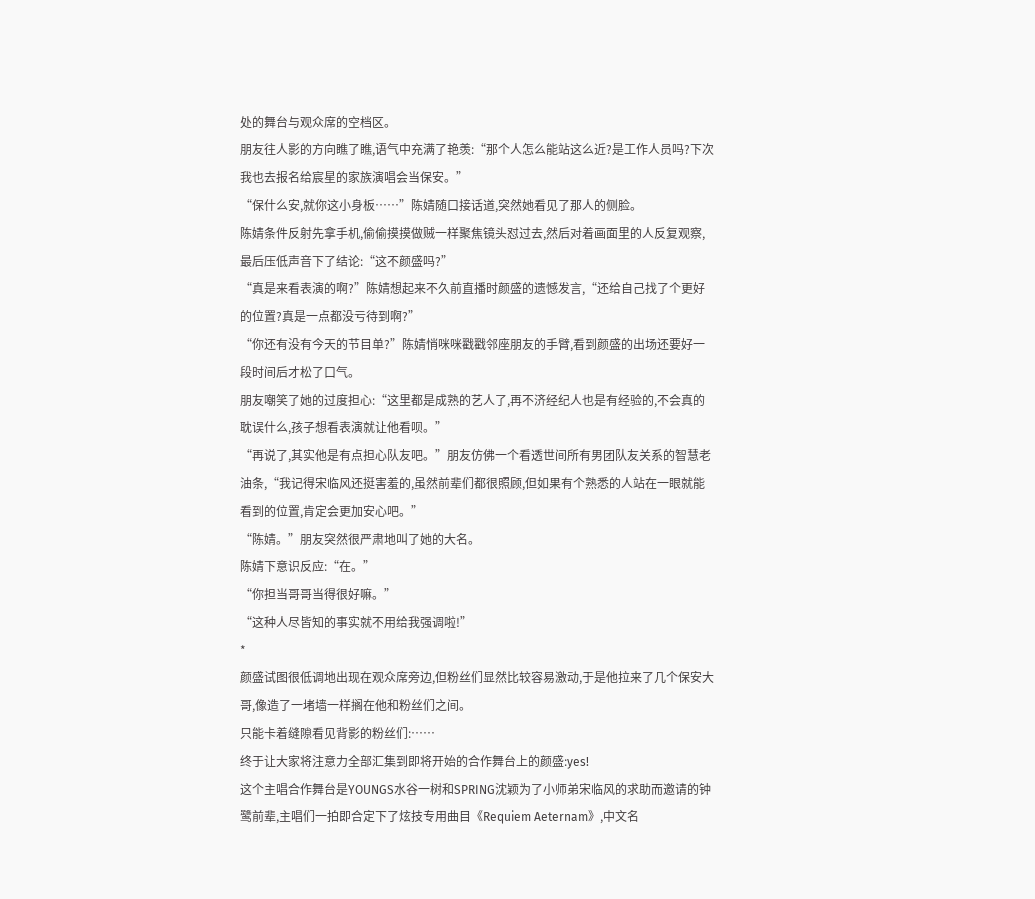处的舞台与观众席的空档区。
朋友往人影的方向瞧了瞧,语气中充满了艳羡:“那个人怎么能站这么近?是工作人员吗?下次我也去报名给宸星的家族演唱会当保安。”
“保什么安,就你这小身板……”陈婧随口接话道,突然她看见了那人的侧脸。
陈婧条件反射先拿手机,偷偷摸摸做贼一样聚焦镜头怼过去,然后对着画面里的人反复观察,最后压低声音下了结论:“这不颜盛吗?”
“真是来看表演的啊?”陈婧想起来不久前直播时颜盛的遗憾发言,“还给自己找了个更好的位置?真是一点都没亏待到啊?”
“你还有没有今天的节目单?”陈婧悄咪咪戳戳邻座朋友的手臂,看到颜盛的出场还要好一段时间后才松了口气。
朋友嘲笑了她的过度担心:“这里都是成熟的艺人了,再不济经纪人也是有经验的,不会真的耽误什么,孩子想看表演就让他看呗。”
“再说了,其实他是有点担心队友吧。”朋友仿佛一个看透世间所有男团队友关系的智慧老油条,“我记得宋临风还挺害羞的,虽然前辈们都很照顾,但如果有个熟悉的人站在一眼就能看到的位置,肯定会更加安心吧。”
“陈婧。”朋友突然很严肃地叫了她的大名。
陈婧下意识反应:“在。”
“你担当哥哥当得很好嘛。”
“这种人尽皆知的事实就不用给我强调啦!”
*
颜盛试图很低调地出现在观众席旁边,但粉丝们显然比较容易激动,于是他拉来了几个保安大哥,像造了一堵墙一样搁在他和粉丝们之间。
只能卡着缝隙看见背影的粉丝们:……
终于让大家将注意力全部汇集到即将开始的合作舞台上的颜盛:yes!
这个主唱合作舞台是YOUNGS水谷一树和SPRING沈颖为了小师弟宋临风的求助而邀请的钟鹭前辈,主唱们一拍即合定下了炫技专用曲目《Requiem Aeternam》,中文名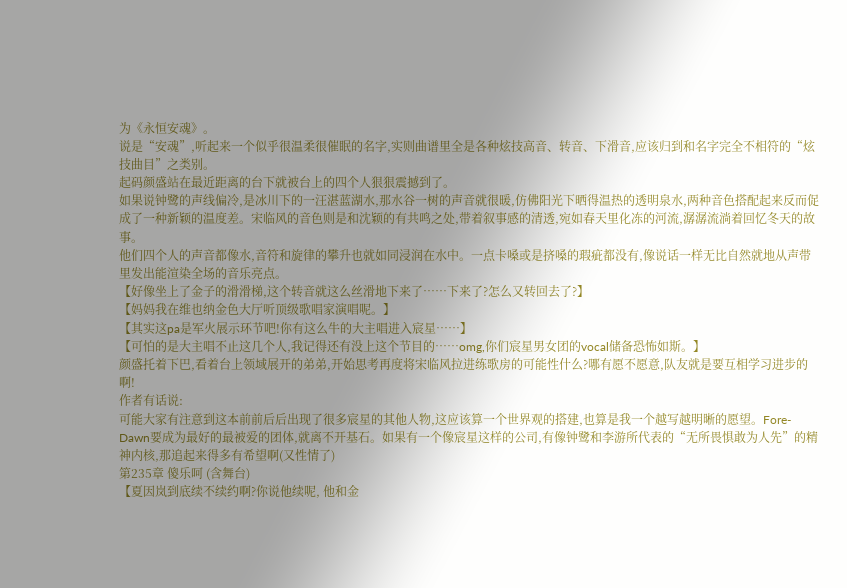为《永恒安魂》。
说是“安魂”,听起来一个似乎很温柔很催眠的名字,实则曲谱里全是各种炫技高音、转音、下滑音,应该归到和名字完全不相符的“炫技曲目”之类别。
起码颜盛站在最近距离的台下就被台上的四个人狠狠震撼到了。
如果说钟鹭的声线偏冷,是冰川下的一汪湛蓝湖水,那水谷一树的声音就很暖,仿佛阳光下晒得温热的透明泉水,两种音色搭配起来反而促成了一种新颖的温度差。宋临风的音色则是和沈颖的有共鸣之处,带着叙事感的清透,宛如春天里化冻的河流,潺潺流淌着回忆冬天的故事。
他们四个人的声音都像水,音符和旋律的攀升也就如同浸润在水中。一点卡嗓或是挤嗓的瑕疵都没有,像说话一样无比自然就地从声带里发出能渲染全场的音乐亮点。
【好像坐上了金子的滑滑梯,这个转音就这么丝滑地下来了……下来了?怎么又转回去了?】
【妈妈我在维也纳金色大厅听顶级歌唱家演唱呢。】
【其实这pa是军火展示环节吧!你有这么牛的大主唱进入宸星……】
【可怕的是大主唱不止这几个人,我记得还有没上这个节目的……omg,你们宸星男女团的vocal储备恐怖如斯。】
颜盛托着下巴,看着台上领域展开的弟弟,开始思考再度将宋临风拉进练歌房的可能性什么?哪有愿不愿意,队友就是要互相学习进步的啊!
作者有话说:
可能大家有注意到这本前前后后出现了很多宸星的其他人物,这应该算一个世界观的搭建,也算是我一个越写越明晰的愿望。Fore-Dawn要成为最好的最被爱的团体,就离不开基石。如果有一个像宸星这样的公司,有像钟鹭和李游所代表的“无所畏惧敢为人先”的精神内核,那追起来得多有希望啊(又性情了)
第235章 傻乐呵 (含舞台)
【夏因岚到底续不续约啊?你说他续呢, 他和金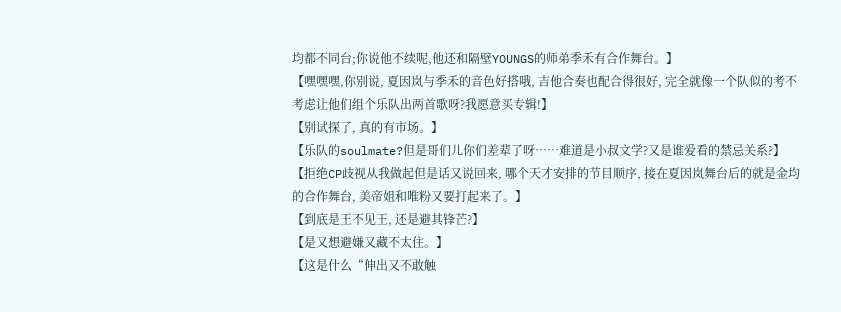均都不同台;你说他不续呢,他还和隔壁YOUNGS的师弟季禾有合作舞台。】
【嘿嘿嘿,你别说, 夏因岚与季禾的音色好搭哦, 吉他合奏也配合得很好, 完全就像一个队似的考不考虑让他们组个乐队出两首歌呀?我愿意买专辑!】
【别试探了, 真的有市场。】
【乐队的soulmate?但是哥们儿你们差辈了呀……难道是小叔文学?又是谁爱看的禁忌关系?】
【拒绝CP歧视从我做起但是话又说回来, 哪个天才安排的节目顺序, 接在夏因岚舞台后的就是金均的合作舞台, 美帝姐和唯粉又要打起来了。】
【到底是王不见王, 还是避其锋芒?】
【是又想避嫌又藏不太住。】
【这是什么“伸出又不敢触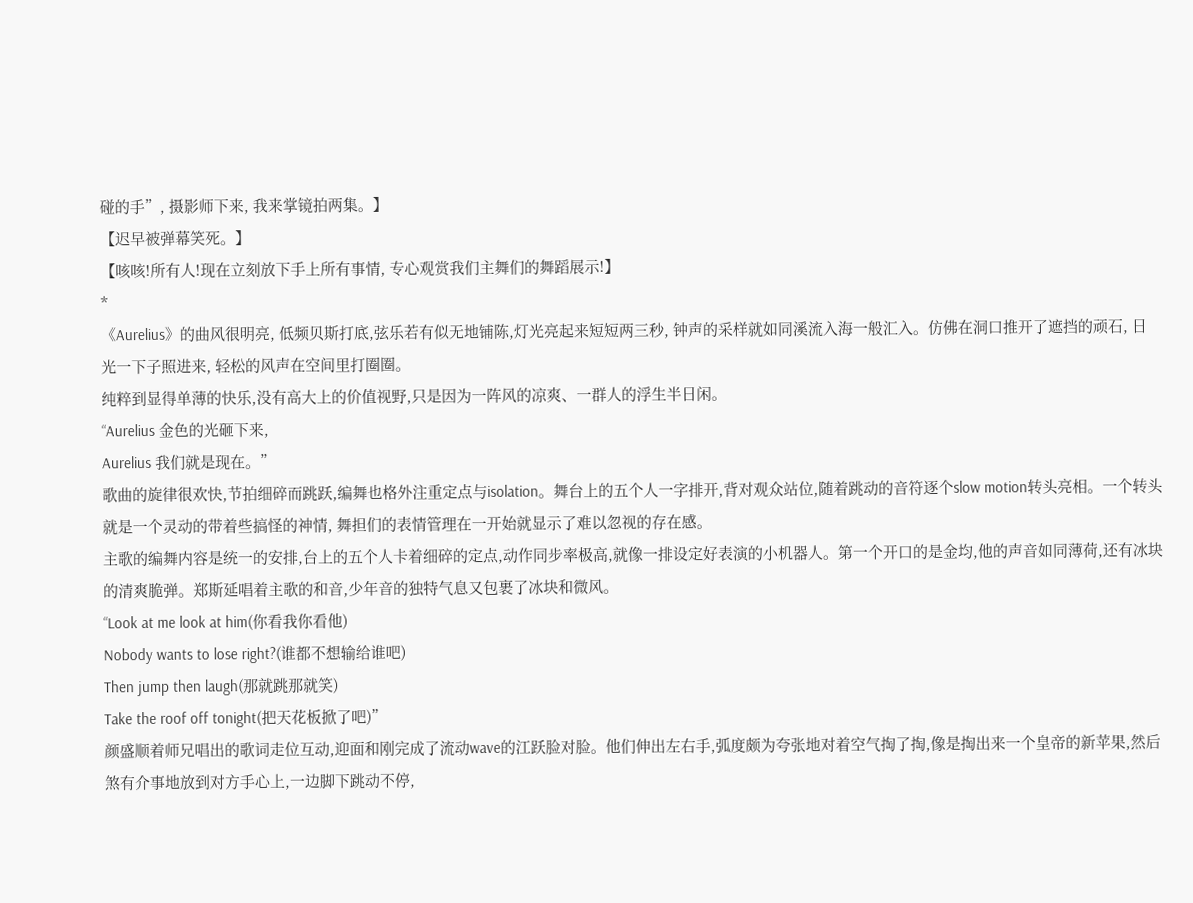碰的手”, 摄影师下来, 我来掌镜拍两集。】
【迟早被弹幕笑死。】
【咳咳!所有人!现在立刻放下手上所有事情, 专心观赏我们主舞们的舞蹈展示!】
*
《Aurelius》的曲风很明亮, 低频贝斯打底,弦乐若有似无地铺陈,灯光亮起来短短两三秒, 钟声的采样就如同溪流入海一般汇入。仿佛在洞口推开了遮挡的顽石, 日光一下子照进来, 轻松的风声在空间里打圈圈。
纯粹到显得单薄的快乐,没有高大上的价值视野,只是因为一阵风的凉爽、一群人的浮生半日闲。
“Aurelius 金色的光砸下来,
Aurelius 我们就是现在。”
歌曲的旋律很欢快,节拍细碎而跳跃,编舞也格外注重定点与isolation。舞台上的五个人一字排开,背对观众站位,随着跳动的音符逐个slow motion转头亮相。一个转头就是一个灵动的带着些搞怪的神情, 舞担们的表情管理在一开始就显示了难以忽视的存在感。
主歌的编舞内容是统一的安排,台上的五个人卡着细碎的定点,动作同步率极高,就像一排设定好表演的小机器人。第一个开口的是金均,他的声音如同薄荷,还有冰块的清爽脆弹。郑斯延唱着主歌的和音,少年音的独特气息又包裹了冰块和微风。
“Look at me look at him(你看我你看他)
Nobody wants to lose right?(谁都不想输给谁吧)
Then jump then laugh(那就跳那就笑)
Take the roof off tonight(把天花板掀了吧)”
颜盛顺着师兄唱出的歌词走位互动,迎面和刚完成了流动wave的江跃脸对脸。他们伸出左右手,弧度颇为夸张地对着空气掏了掏,像是掏出来一个皇帝的新苹果,然后煞有介事地放到对方手心上,一边脚下跳动不停,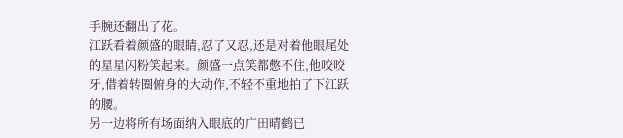手腕还翻出了花。
江跃看着颜盛的眼睛,忍了又忍,还是对着他眼尾处的星星闪粉笑起来。颜盛一点笑都憋不住,他咬咬牙,借着转圈俯身的大动作,不轻不重地拍了下江跃的腰。
另一边将所有场面纳入眼底的广田晴鹤已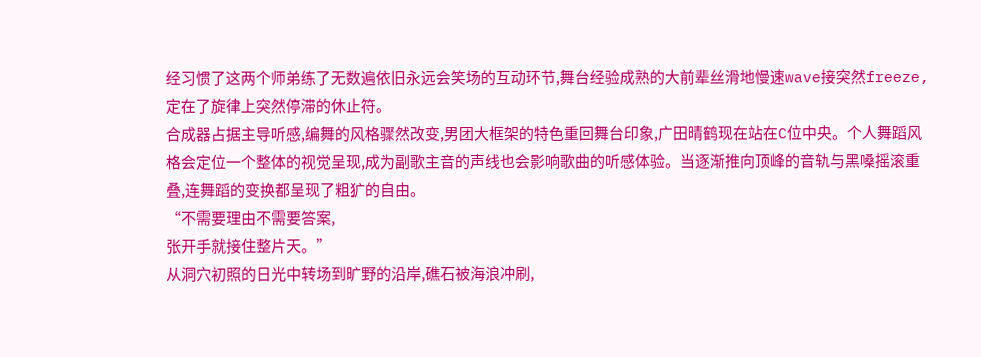经习惯了这两个师弟练了无数遍依旧永远会笑场的互动环节,舞台经验成熟的大前辈丝滑地慢速wave接突然freeze,定在了旋律上突然停滞的休止符。
合成器占据主导听感,编舞的风格骤然改变,男团大框架的特色重回舞台印象,广田晴鹤现在站在C位中央。个人舞蹈风格会定位一个整体的视觉呈现,成为副歌主音的声线也会影响歌曲的听感体验。当逐渐推向顶峰的音轨与黑嗓摇滚重叠,连舞蹈的变换都呈现了粗犷的自由。
“不需要理由不需要答案,
张开手就接住整片天。”
从洞穴初照的日光中转场到旷野的沿岸,礁石被海浪冲刷,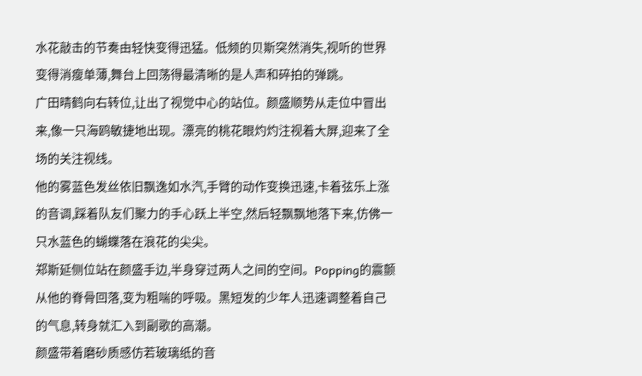水花敲击的节奏由轻快变得迅猛。低频的贝斯突然消失,视听的世界变得消瘦单薄,舞台上回荡得最清晰的是人声和碎拍的弹跳。
广田晴鹤向右转位,让出了视觉中心的站位。颜盛顺势从走位中冒出来,像一只海鸥敏捷地出现。漂亮的桃花眼灼灼注视着大屏,迎来了全场的关注视线。
他的雾蓝色发丝依旧飘逸如水汽,手臂的动作变换迅速,卡着弦乐上涨的音调,踩着队友们聚力的手心跃上半空,然后轻飘飘地落下来,仿佛一只水蓝色的蝴蝶落在浪花的尖尖。
郑斯延侧位站在颜盛手边,半身穿过两人之间的空间。Popping的震颤从他的脊骨回落,变为粗喘的呼吸。黑短发的少年人迅速调整着自己的气息,转身就汇入到副歌的高潮。
颜盛带着磨砂质感仿若玻璃纸的音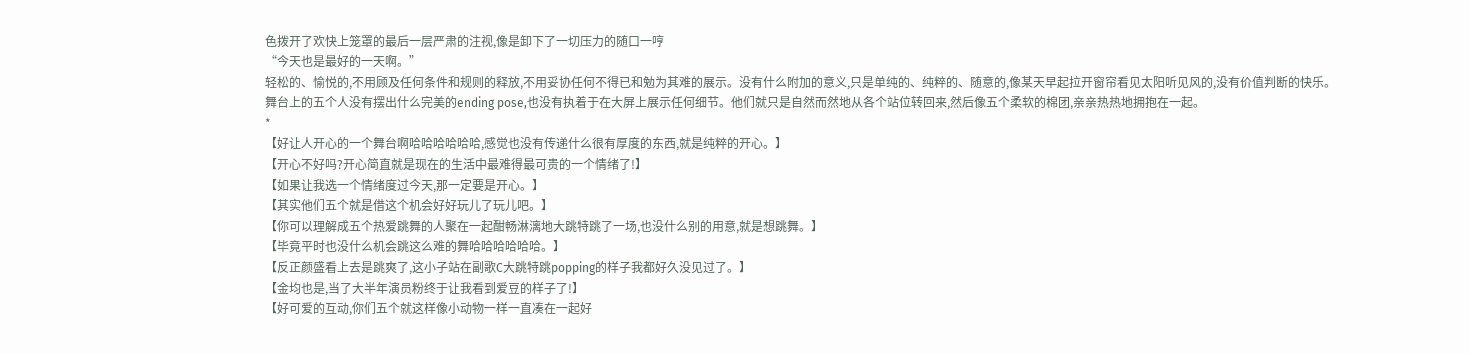色拨开了欢快上笼罩的最后一层严肃的注视,像是卸下了一切压力的随口一哼
“今天也是最好的一天啊。”
轻松的、愉悦的,不用顾及任何条件和规则的释放,不用妥协任何不得已和勉为其难的展示。没有什么附加的意义,只是单纯的、纯粹的、随意的,像某天早起拉开窗帘看见太阳听见风的,没有价值判断的快乐。
舞台上的五个人没有摆出什么完美的ending pose,也没有执着于在大屏上展示任何细节。他们就只是自然而然地从各个站位转回来,然后像五个柔软的棉团,亲亲热热地拥抱在一起。
*
【好让人开心的一个舞台啊哈哈哈哈哈哈,感觉也没有传递什么很有厚度的东西,就是纯粹的开心。】
【开心不好吗?开心简直就是现在的生活中最难得最可贵的一个情绪了!】
【如果让我选一个情绪度过今天,那一定要是开心。】
【其实他们五个就是借这个机会好好玩儿了玩儿吧。】
【你可以理解成五个热爱跳舞的人聚在一起酣畅淋漓地大跳特跳了一场,也没什么别的用意,就是想跳舞。】
【毕竟平时也没什么机会跳这么难的舞哈哈哈哈哈哈。】
【反正颜盛看上去是跳爽了,这小子站在副歌C大跳特跳popping的样子我都好久没见过了。】
【金均也是,当了大半年演员粉终于让我看到爱豆的样子了!】
【好可爱的互动,你们五个就这样像小动物一样一直凑在一起好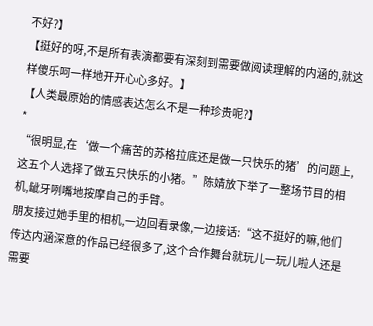不好?】
【挺好的呀,不是所有表演都要有深刻到需要做阅读理解的内涵的,就这样傻乐呵一样地开开心心多好。】
【人类最原始的情感表达怎么不是一种珍贵呢?】
*
“很明显,在‘做一个痛苦的苏格拉底还是做一只快乐的猪’的问题上,这五个人选择了做五只快乐的小猪。”陈婧放下举了一整场节目的相机,龇牙咧嘴地按摩自己的手臂。
朋友接过她手里的相机,一边回看录像,一边接话:“这不挺好的嘛,他们传达内涵深意的作品已经很多了,这个合作舞台就玩儿一玩儿啦人还是需要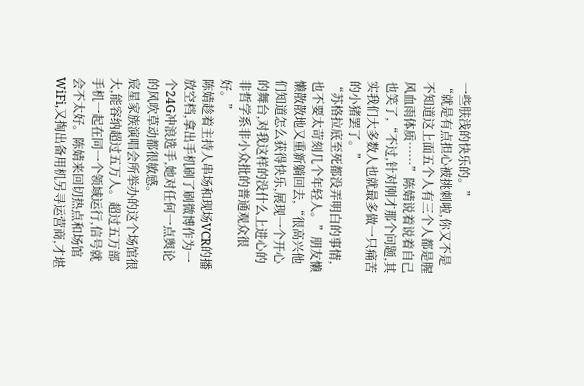一些肤浅的快乐的。”
“就是有点担心被挑刺啦,你又不是不知道这上面五个人有三个人都是腥风血雨体质……”陈婧说着说着自己也笑了,“不过,针对刚才那个问题,其实我们大多数人也就最多做一只痛苦的小猪罢了。”
“苏格拉底至死都没弄明白的事情,也不要太苛刻几个年轻人。”朋友懒懒散散地又重新躺回去,“很高兴他们知道怎么获得快乐,展现一个开心的舞台,对我这样的没什么上进心的非哲学系非小众批的普通观众很好。”
陈婧趁着主持人串场和现场VCR的播放空档,拿出手机刷了刷微博作为一个24G冲浪选手,她对任何一点舆论的风吹草动都很敏感。
宸星家族演唱会所举办的这个场馆很大,能容纳超过五万人。超过五万部手机一起在同一个领域运行,信号就会不太好。陈婧来回切热点和场馆WiFi,又掏出备用机另寻运营商,才堪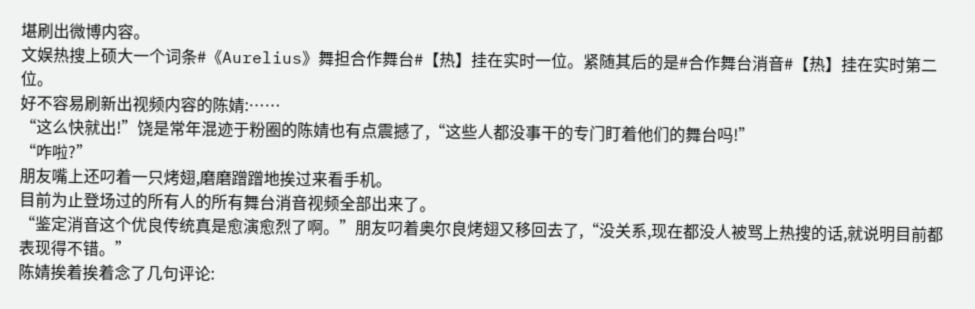堪刷出微博内容。
文娱热搜上硕大一个词条#《Aurelius》舞担合作舞台#【热】挂在实时一位。紧随其后的是#合作舞台消音#【热】挂在实时第二位。
好不容易刷新出视频内容的陈婧:……
“这么快就出!”饶是常年混迹于粉圈的陈婧也有点震撼了,“这些人都没事干的专门盯着他们的舞台吗!”
“咋啦?”
朋友嘴上还叼着一只烤翅,磨磨蹭蹭地挨过来看手机。
目前为止登场过的所有人的所有舞台消音视频全部出来了。
“鉴定消音这个优良传统真是愈演愈烈了啊。”朋友叼着奥尔良烤翅又移回去了,“没关系,现在都没人被骂上热搜的话,就说明目前都表现得不错。”
陈婧挨着挨着念了几句评论: